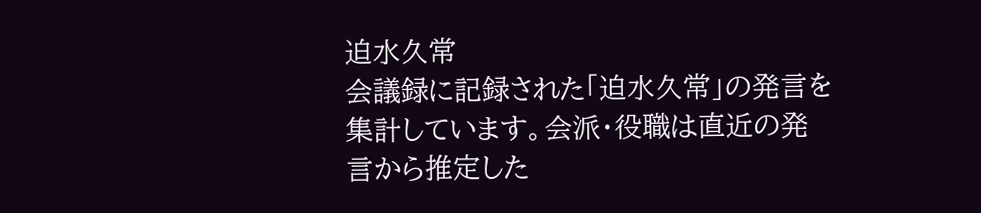迫水久常
会議録に記録された「迫水久常」の発言を集計しています。会派・役職は直近の発言から推定した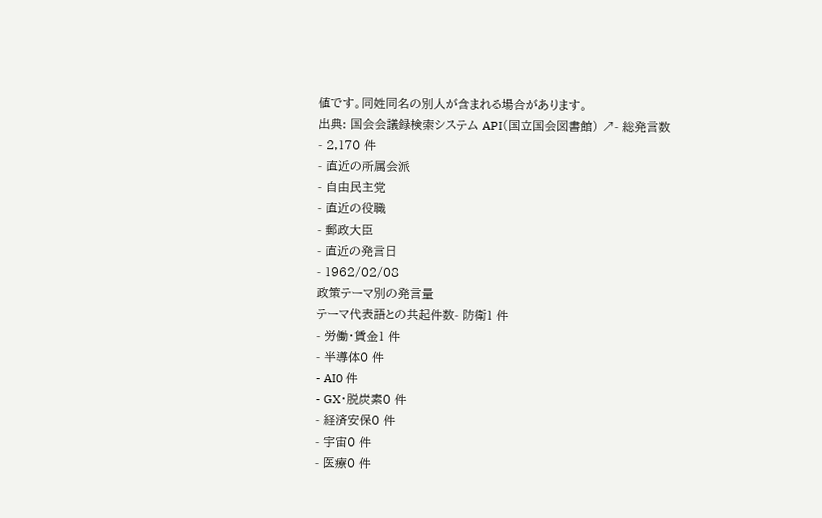値です。同姓同名の別人が含まれる場合があります。
出典: 国会会議録検索システム API(国立国会図書館) ↗- 総発言数
- 2,170 件
- 直近の所属会派
- 自由民主党
- 直近の役職
- 郵政大臣
- 直近の発言日
- 1962/02/08
政策テーマ別の発言量
テーマ代表語との共起件数- 防衛1 件
- 労働・賃金1 件
- 半導体0 件
- AI0 件
- GX・脱炭素0 件
- 経済安保0 件
- 宇宙0 件
- 医療0 件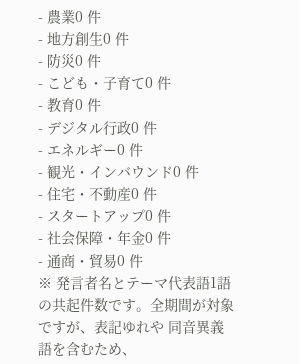- 農業0 件
- 地方創生0 件
- 防災0 件
- こども・子育て0 件
- 教育0 件
- デジタル行政0 件
- エネルギー0 件
- 観光・インバウンド0 件
- 住宅・不動産0 件
- スタートアップ0 件
- 社会保障・年金0 件
- 通商・貿易0 件
※ 発言者名とテーマ代表語1語の共起件数です。全期間が対象ですが、表記ゆれや 同音異義語を含むため、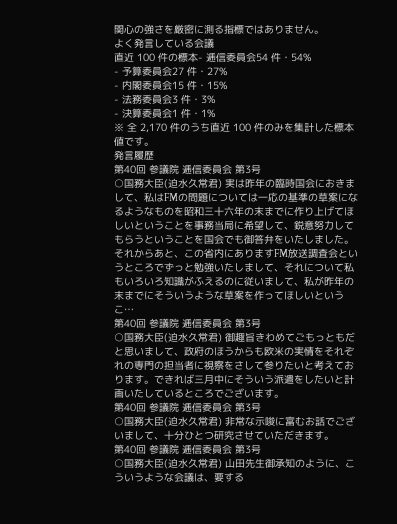関心の強さを厳密に測る指標ではありません。
よく発言している会議
直近 100 件の標本- 逓信委員会54 件・54%
- 予算委員会27 件・27%
- 内閣委員会15 件・15%
- 法務委員会3 件・3%
- 決算委員会1 件・1%
※ 全 2,170 件のうち直近 100 件のみを集計した標本値です。
発言履歴
第40回 参議院 逓信委員会 第3号
○国務大臣(迫水久常君) 実は昨年の臨時国会におきまして、私はFMの問題については一応の基準の草案になるようなものを昭和三十六年の末までに作り上げてほしいということを事務当局に希望して、鋭意努力してもらうということを国会でも御答弁をいたしました。それからあと、この省内にありますFM放送調査会というところでずっと勉強いたしまして、それについて私もいろいろ知識がふえるのに従いまして、私が昨年の末までにそういうような草案を作ってほしいというこ…
第40回 参議院 逓信委員会 第3号
○国務大臣(迫水久常君) 御趣旨きわめてごもっともだと思いまして、政府のほうからも欧米の実情をそれぞれの専門の担当者に視察をさして参りたいと考えております。できれば三月中にそういう派遣をしたいと計画いたしているところでございます。
第40回 参議院 逓信委員会 第3号
○国務大臣(迫水久常君) 非常な示唆に富むお話でございまして、十分ひとつ研究させていただきます。
第40回 参議院 逓信委員会 第3号
○国務大臣(迫水久常君) 山田先生御承知のように、こういうような会議は、要する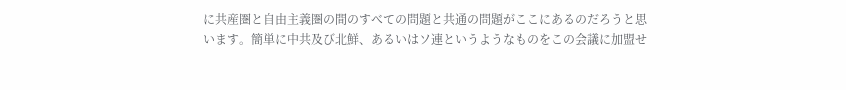に共産圏と自由主義圏の間のすべての問題と共通の問題がここにあるのだろうと思います。簡単に中共及び北鮮、あるいはソ連というようなものをこの会議に加盟せ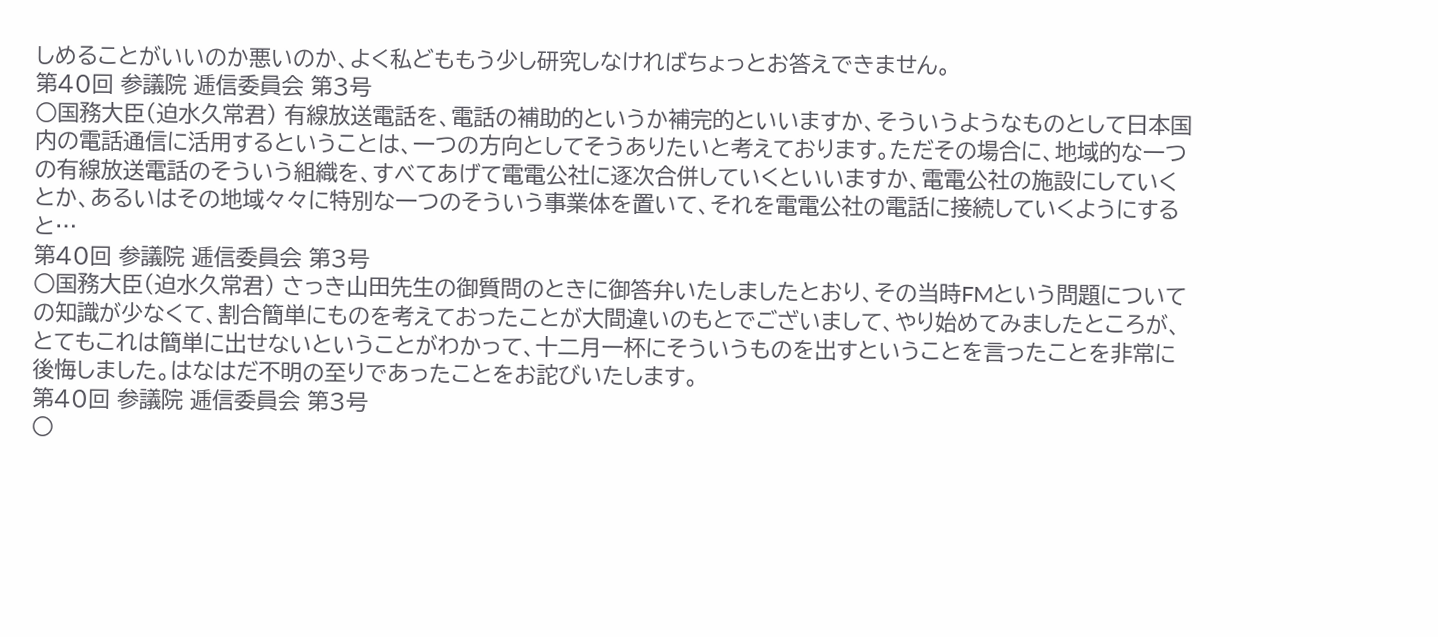しめることがいいのか悪いのか、よく私どももう少し研究しなければちょっとお答えできません。
第40回 参議院 逓信委員会 第3号
○国務大臣(迫水久常君) 有線放送電話を、電話の補助的というか補完的といいますか、そういうようなものとして日本国内の電話通信に活用するということは、一つの方向としてそうありたいと考えております。ただその場合に、地域的な一つの有線放送電話のそういう組織を、すべてあげて電電公社に逐次合併していくといいますか、電電公社の施設にしていくとか、あるいはその地域々々に特別な一つのそういう事業体を置いて、それを電電公社の電話に接続していくようにすると…
第40回 参議院 逓信委員会 第3号
○国務大臣(迫水久常君) さっき山田先生の御質問のときに御答弁いたしましたとおり、その当時FMという問題についての知識が少なくて、割合簡単にものを考えておったことが大間違いのもとでございまして、やり始めてみましたところが、とてもこれは簡単に出せないということがわかって、十二月一杯にそういうものを出すということを言ったことを非常に後悔しました。はなはだ不明の至りであったことをお詑びいたします。
第40回 参議院 逓信委員会 第3号
○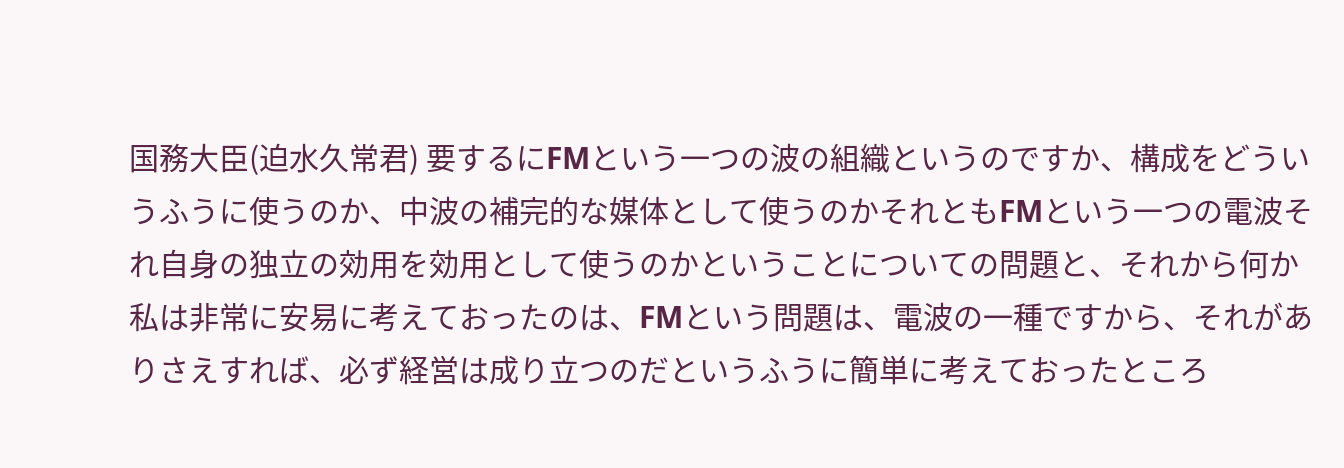国務大臣(迫水久常君) 要するにFMという一つの波の組織というのですか、構成をどういうふうに使うのか、中波の補完的な媒体として使うのかそれともFMという一つの電波それ自身の独立の効用を効用として使うのかということについての問題と、それから何か私は非常に安易に考えておったのは、FMという問題は、電波の一種ですから、それがありさえすれば、必ず経営は成り立つのだというふうに簡単に考えておったところ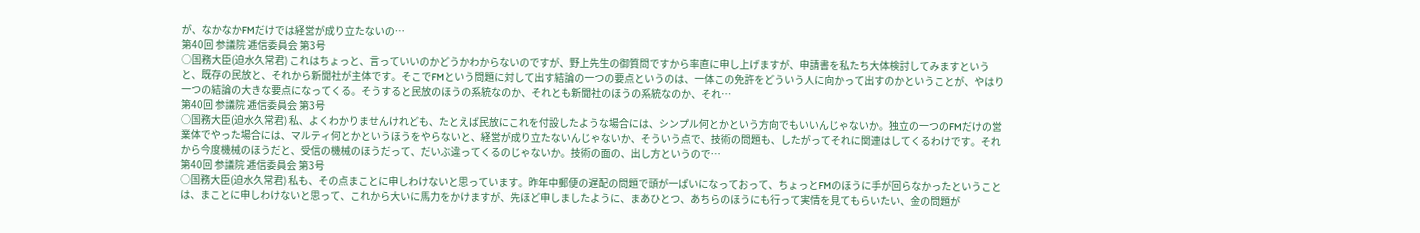が、なかなかFMだけでは経営が成り立たないの…
第40回 参議院 逓信委員会 第3号
○国務大臣(迫水久常君) これはちょっと、言っていいのかどうかわからないのですが、野上先生の御質問ですから率直に申し上げますが、申請書を私たち大体検討してみますというと、既存の民放と、それから新聞社が主体です。そこでFMという問題に対して出す結論の一つの要点というのは、一体この免許をどういう人に向かって出すのかということが、やはり一つの結論の大きな要点になってくる。そうすると民放のほうの系統なのか、それとも新聞社のほうの系統なのか、それ…
第40回 参議院 逓信委員会 第3号
○国務大臣(迫水久常君) 私、よくわかりませんけれども、たとえば民放にこれを付設したような場合には、シンプル何とかという方向でもいいんじゃないか。独立の一つのFMだけの営業体でやった場合には、マルティ何とかというほうをやらないと、経営が成り立たないんじゃないか、そういう点で、技術の問題も、したがってそれに関連はしてくるわけです。それから今度機械のほうだと、受信の機械のほうだって、だいぶ違ってくるのじゃないか。技術の面の、出し方というので…
第40回 参議院 逓信委員会 第3号
○国務大臣(迫水久常君) 私も、その点まことに申しわけないと思っています。昨年中郵便の遅配の問題で頭が一ぱいになっておって、ちょっとFMのほうに手が回らなかったということは、まことに申しわけないと思って、これから大いに馬力をかけますが、先ほど申しましたように、まあひとつ、あちらのほうにも行って実情を見てもらいたい、金の問題が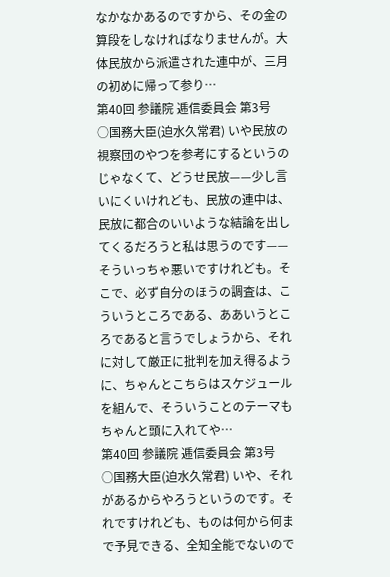なかなかあるのですから、その金の算段をしなければなりませんが。大体民放から派遣された連中が、三月の初めに帰って参り…
第40回 参議院 逓信委員会 第3号
○国務大臣(迫水久常君) いや民放の視察団のやつを参考にするというのじゃなくて、どうせ民放——少し言いにくいけれども、民放の連中は、民放に都合のいいような結論を出してくるだろうと私は思うのです——そういっちゃ悪いですけれども。そこで、必ず自分のほうの調査は、こういうところである、ああいうところであると言うでしょうから、それに対して厳正に批判を加え得るように、ちゃんとこちらはスケジュールを組んで、そういうことのテーマもちゃんと頭に入れてや…
第40回 参議院 逓信委員会 第3号
○国務大臣(迫水久常君) いや、それがあるからやろうというのです。それですけれども、ものは何から何まで予見できる、全知全能でないので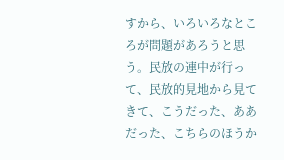すから、いろいろなところが問題があろうと思う。民放の連中が行って、民放的見地から見てきて、こうだった、ああだった、こちらのほうか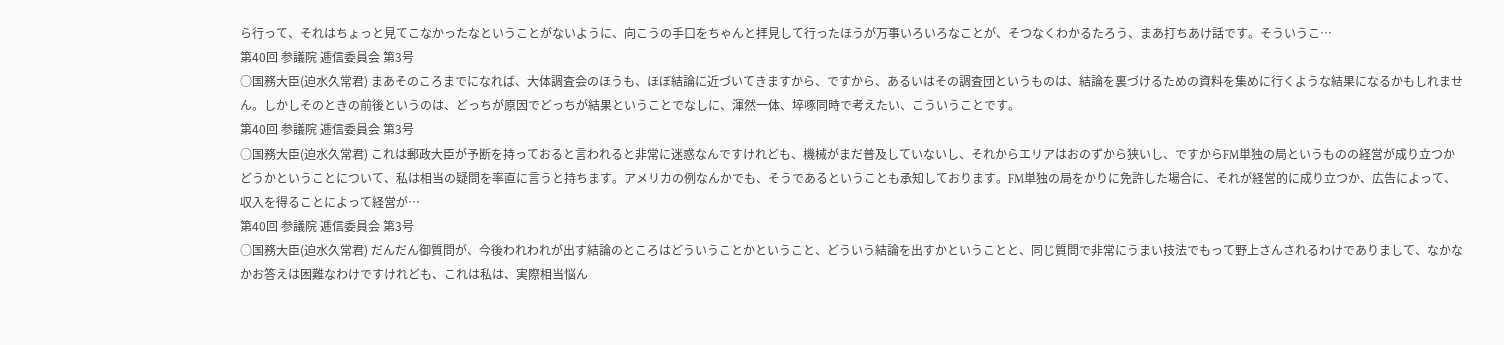ら行って、それはちょっと見てこなかったなということがないように、向こうの手口をちゃんと拝見して行ったほうが万事いろいろなことが、そつなくわかるたろう、まあ打ちあけ話です。そういうこ…
第40回 参議院 逓信委員会 第3号
○国務大臣(迫水久常君) まあそのころまでになれば、大体調査会のほうも、ほぼ結論に近づいてきますから、ですから、あるいはその調査団というものは、結論を裏づけるための資料を集めに行くような結果になるかもしれません。しかしそのときの前後というのは、どっちが原因でどっちが結果ということでなしに、渾然一体、埣啄同時で考えたい、こういうことです。
第40回 参議院 逓信委員会 第3号
○国務大臣(迫水久常君) これは郵政大臣が予断を持っておると言われると非常に迷惑なんですけれども、機械がまだ普及していないし、それからエリアはおのずから狭いし、ですからFM単独の局というものの経営が成り立つかどうかということについて、私は相当の疑問を率直に言うと持ちます。アメリカの例なんかでも、そうであるということも承知しております。FM単独の局をかりに免許した場合に、それが経営的に成り立つか、広告によって、収入を得ることによって経営が…
第40回 参議院 逓信委員会 第3号
○国務大臣(迫水久常君) だんだん御質問が、今後われわれが出す結論のところはどういうことかということ、どういう結論を出すかということと、同じ質問で非常にうまい技法でもって野上さんされるわけでありまして、なかなかお答えは困難なわけですけれども、これは私は、実際相当悩ん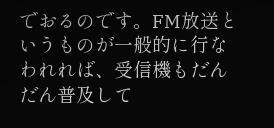でおるのです。FM放送というものが一般的に行なわれれば、受信機もだんだん普及して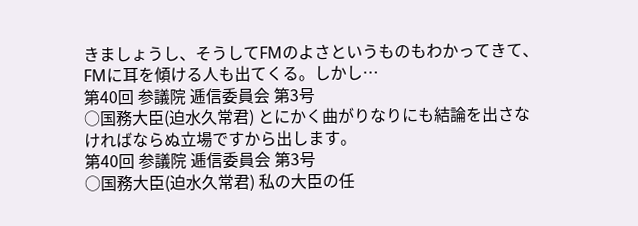きましょうし、そうしてFMのよさというものもわかってきて、FMに耳を傾ける人も出てくる。しかし…
第40回 参議院 逓信委員会 第3号
○国務大臣(迫水久常君) とにかく曲がりなりにも結論を出さなければならぬ立場ですから出します。
第40回 参議院 逓信委員会 第3号
○国務大臣(迫水久常君) 私の大臣の任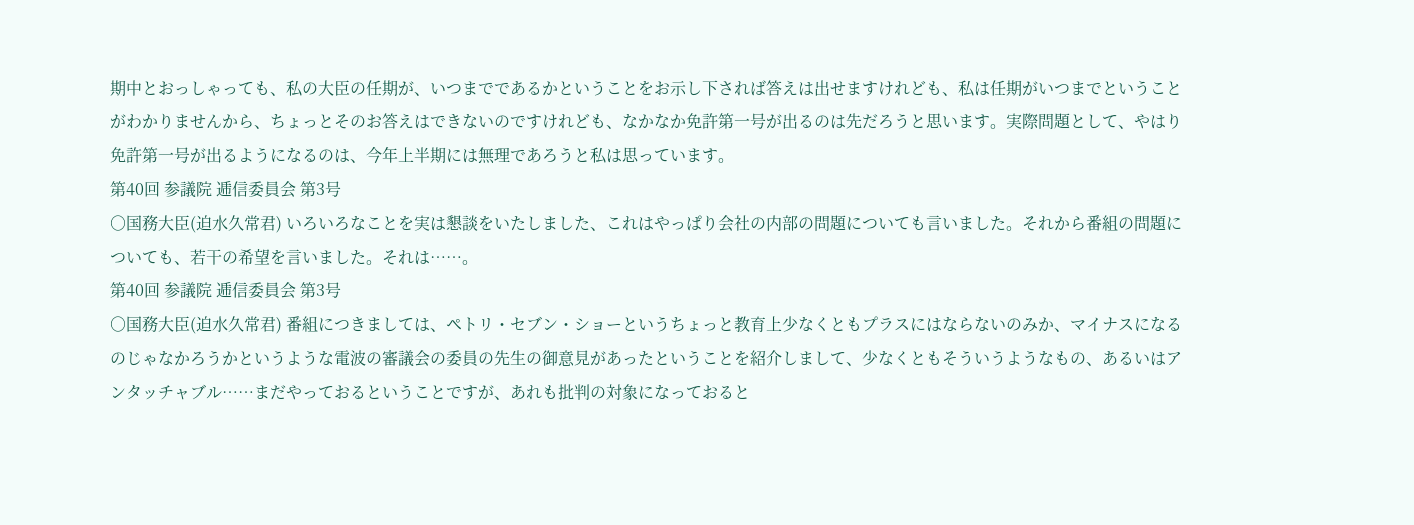期中とおっしゃっても、私の大臣の任期が、いつまでであるかということをお示し下されば答えは出せますけれども、私は任期がいつまでということがわかりませんから、ちょっとそのお答えはできないのですけれども、なかなか免許第一号が出るのは先だろうと思います。実際問題として、やはり免許第一号が出るようになるのは、今年上半期には無理であろうと私は思っています。
第40回 参議院 逓信委員会 第3号
○国務大臣(迫水久常君) いろいろなことを実は懇談をいたしました、これはやっぱり会社の内部の問題についても言いました。それから番組の問題についても、若干の希望を言いました。それは……。
第40回 参議院 逓信委員会 第3号
○国務大臣(迫水久常君) 番組につきましては、ペトリ・セブン・ショーというちょっと教育上少なくともプラスにはならないのみか、マイナスになるのじゃなかろうかというような電波の審議会の委員の先生の御意見があったということを紹介しまして、少なくともそういうようなもの、あるいはアンタッチャブル……まだやっておるということですが、あれも批判の対象になっておると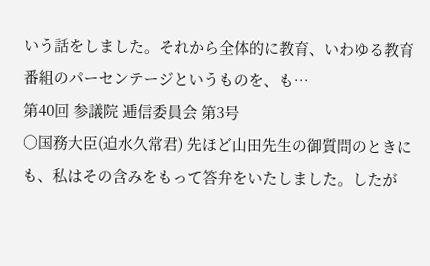いう話をしました。それから全体的に教育、いわゆる教育番組のパーセンテージというものを、も…
第40回 参議院 逓信委員会 第3号
○国務大臣(迫水久常君) 先ほど山田先生の御質問のときにも、私はその含みをもって答弁をいたしました。したが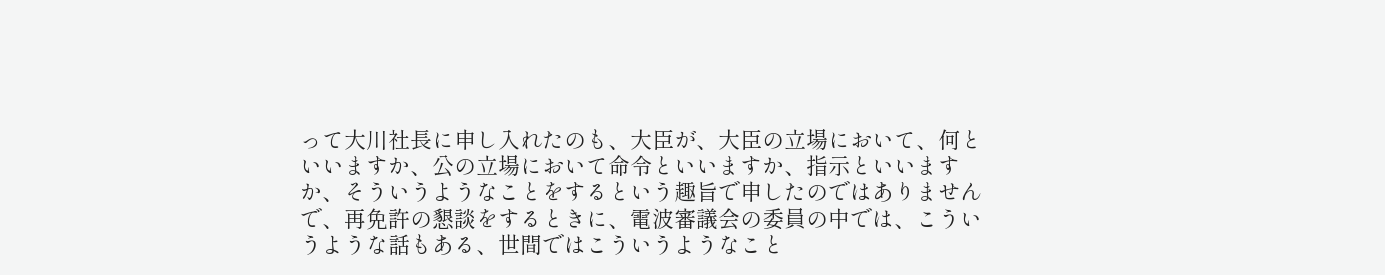って大川社長に申し入れたのも、大臣が、大臣の立場において、何といいますか、公の立場において命令といいますか、指示といいますか、そういうようなことをするという趣旨で申したのではありませんで、再免許の懇談をするときに、電波審議会の委員の中では、こういうような話もある、世間ではこういうようなこと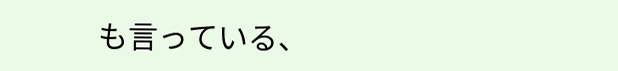も言っている、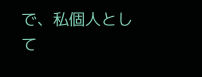で、私個人として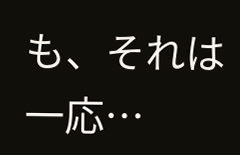も、それは一応…